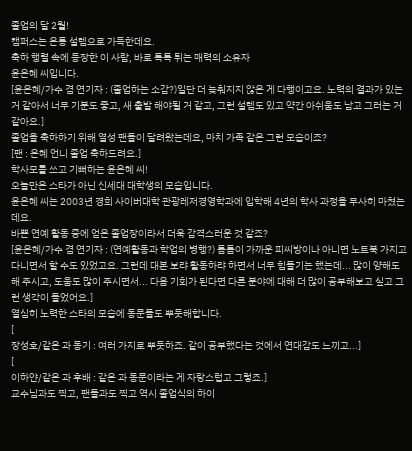졸업의 달 2월!
캠퍼스는 온통 설렘으로 가득한데요.
축하 행렬 속에 등장한 이 사람, 바로 톡톡 튀는 매력의 소유자
윤은혜 씨입니다.
[윤은혜/가수 겸 연기자 : (졸업하는 소감?)일단 더 늦춰지지 않은 게 다행이고요. 노력의 결과가 있는 거 같아서 너무 기분도 좋고, 새 출발 해야될 거 같고, 그런 설렘도 있고 약간 아쉬움도 남고 그러는 거 같아요.]
졸업을 축하하기 위해 열성 팬들이 달려왔는데요, 마치 가족 같은 그런 모습이죠?
[팬 : 은혜 언니 졸업 축하드려요.]
학사모를 쓰고 기뻐하는 윤은혜 씨!
오늘만은 스타가 아닌 신세대 대학생의 모습입니다.
윤은혜 씨는 2003년 경희 사이버대학 관광레저경영학과에 입학해 4년의 학사 과정을 무사히 마쳤는데요.
바쁜 연예 활동 중에 얻은 졸업장이라서 더욱 감격스러운 것 같죠?
[윤은혜/가수 겸 연기자 : (연예활동과 학업의 병행?) 틈틈이 가까운 피씨방이나 아니면 노트북 가지고 다니면서 할 수도 있었고요. 그런데 대본 보랴 활동하랴 하면서 너무 힘들기는 했는데... 많이 양해도 해 주시고, 도움도 많이 주시면서... 다음 기회가 된다면 다른 분야에 대해 더 많이 공부해보고 싶고 그런 생각이 들었어요.]
열심히 노력한 스타의 모습에 동문들도 뿌듯해합니다.
[
장성호/같은 과 동기 : 여러 가지로 뿌듯하죠. 같이 공부했다는 것에서 연대감도 느끼고...]
[
이하얀/같은 과 후배 : 같은 과 동문이라는 게 자랑스럽고 그렇죠.]
교수님과도 찍고, 팬들과도 찍고 역시 졸업식의 하이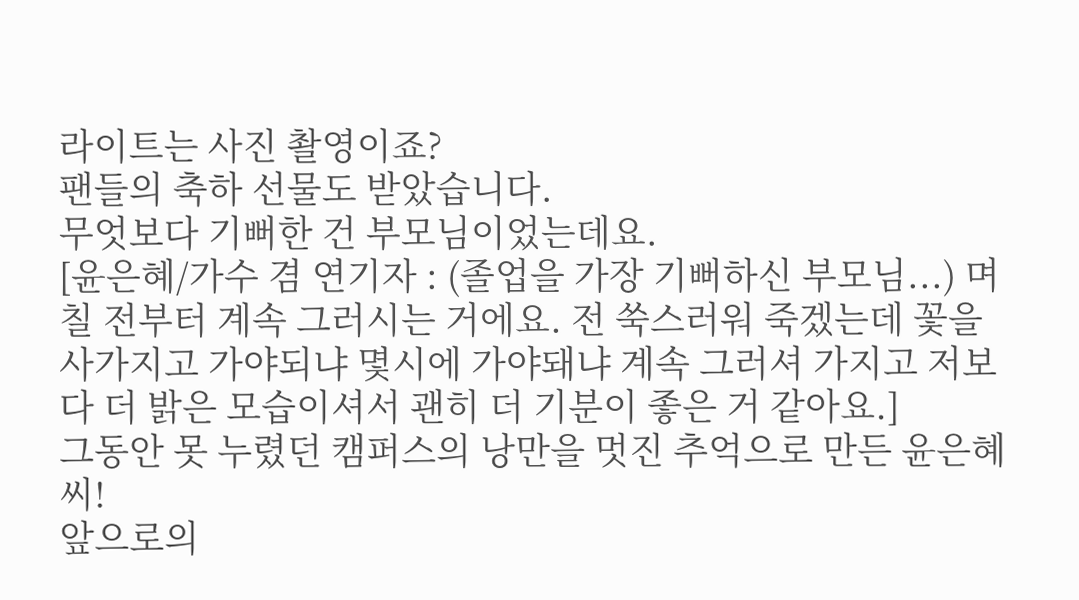라이트는 사진 촬영이죠?
팬들의 축하 선물도 받았습니다.
무엇보다 기뻐한 건 부모님이었는데요.
[윤은혜/가수 겸 연기자 : (졸업을 가장 기뻐하신 부모님...) 며칠 전부터 계속 그러시는 거에요. 전 쑥스러워 죽겠는데 꽃을 사가지고 가야되냐 몇시에 가야돼냐 계속 그러셔 가지고 저보다 더 밝은 모습이셔서 괜히 더 기분이 좋은 거 같아요.]
그동안 못 누렸던 캠퍼스의 낭만을 멋진 추억으로 만든 윤은혜 씨!
앞으로의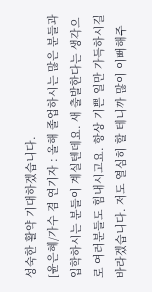성숙한 활약 기대하겠습니다.
[윤은혜/가수 겸 연기자 : 올해 졸업하시는 많은 분들과 입학하시는 분들이 계실텐데요. 새 출발한다는 생각으로 여러분들도 힘내시고요. 항상 기쁜 일만 가득하시길 바라겠습니다. 저도 열심히 할 테니까 많이 이뻐해주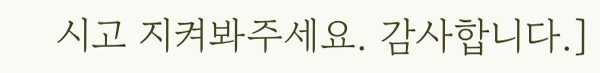시고 지켜봐주세요. 감사합니다.]